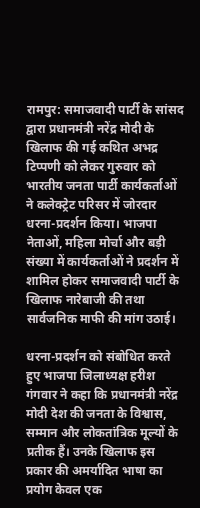रामपुर: समाजवादी पार्टी के सांसद द्वारा प्रधानमंत्री नरेंद्र मोदी के खिलाफ की गई कथित अभद्र टिप्पणी को लेकर गुरुवार को भारतीय जनता पार्टी कार्यकर्ताओं ने कलेक्ट्रेट परिसर में जोरदार धरना-प्रदर्शन किया। भाजपा नेताओं, महिला मोर्चा और बड़ी संख्या में कार्यकर्ताओं ने प्रदर्शन में शामिल होकर समाजवादी पार्टी के खिलाफ नारेबाजी की तथा सार्वजनिक माफी की मांग उठाई।

धरना-प्रदर्शन को संबोधित करते हुए भाजपा जिलाध्यक्ष हरीश गंगवार ने कहा कि प्रधानमंत्री नरेंद्र मोदी देश की जनता के विश्वास, सम्मान और लोकतांत्रिक मूल्यों के प्रतीक हैं। उनके खिलाफ इस प्रकार की अमर्यादित भाषा का प्रयोग केवल एक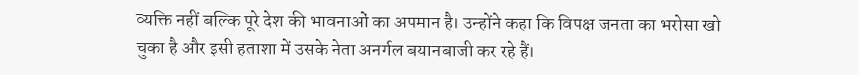व्यक्ति नहीं बल्कि पूरे देश की भावनाओं का अपमान है। उन्होंने कहा कि विपक्ष जनता का भरोसा खो चुका है और इसी हताशा में उसके नेता अनर्गल बयानबाजी कर रहे हैं।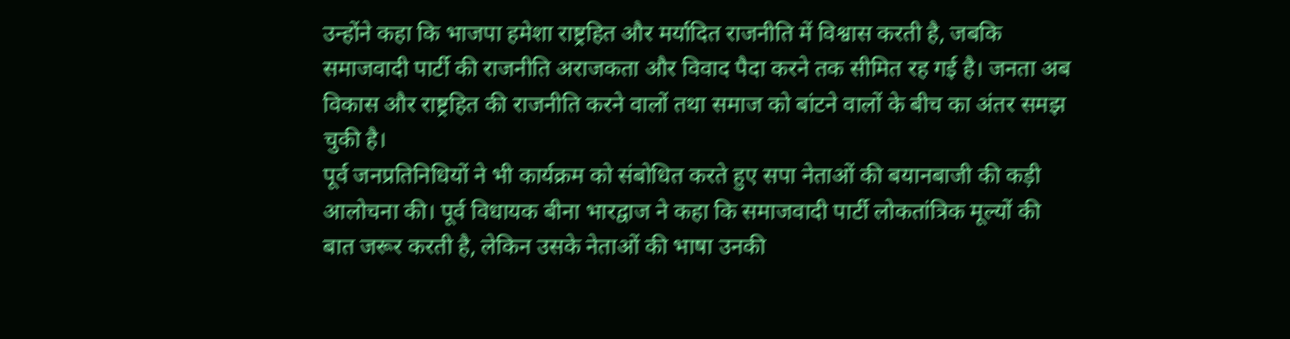उन्होंने कहा कि भाजपा हमेशा राष्ट्रहित और मर्यादित राजनीति में विश्वास करती है, जबकि समाजवादी पार्टी की राजनीति अराजकता और विवाद पैदा करने तक सीमित रह गई है। जनता अब विकास और राष्ट्रहित की राजनीति करने वालों तथा समाज को बांटने वालों के बीच का अंतर समझ चुकी है।
पूर्व जनप्रतिनिधियों ने भी कार्यक्रम को संबोधित करते हुए सपा नेताओं की बयानबाजी की कड़ी आलोचना की। पूर्व विधायक बीना भारद्वाज ने कहा कि समाजवादी पार्टी लोकतांत्रिक मूल्यों की बात जरूर करती है, लेकिन उसके नेताओं की भाषा उनकी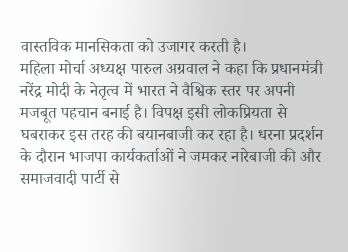वास्तविक मानसिकता को उजागर करती है।
महिला मोर्चा अध्यक्ष पारुल अग्रवाल ने कहा कि प्रधानमंत्री नरेंद्र मोदी के नेतृत्व में भारत ने वैश्विक स्तर पर अपनी मजबूत पहचान बनाई है। विपक्ष इसी लोकप्रियता से घबराकर इस तरह की बयानबाजी कर रहा है। धरना प्रदर्शन के दौरान भाजपा कार्यकर्ताओं ने जमकर नारेबाजी की और समाजवादी पार्टी से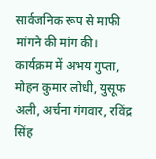सार्वजनिक रूप से माफी मांगने की मांग की।
कार्यक्रम में अभय गुप्ता, मोहन कुमार लोधी, युसूफ अली, अर्चना गंगवार, रविंद्र सिंह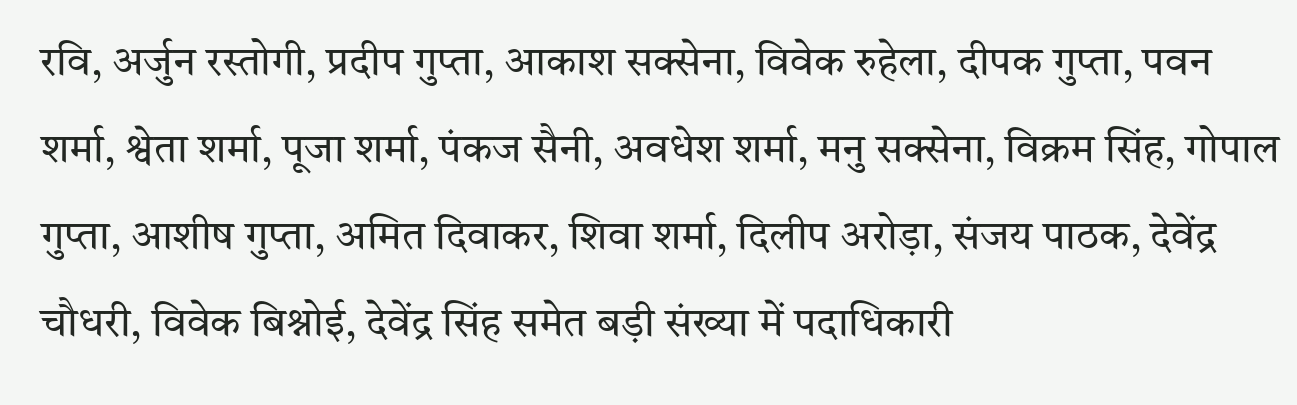रवि, अर्जुन रस्तोगी, प्रदीप गुप्ता, आकाश सक्सेना, विवेक रुहेला, दीपक गुप्ता, पवन शर्मा, श्वेता शर्मा, पूजा शर्मा, पंकज सैनी, अवधेश शर्मा, मनु सक्सेना, विक्रम सिंह, गोपाल गुप्ता, आशीष गुप्ता, अमित दिवाकर, शिवा शर्मा, दिलीप अरोड़ा, संजय पाठक, देवेंद्र चौधरी, विवेक बिश्नोई, देवेंद्र सिंह समेत बड़ी संख्या में पदाधिकारी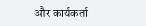और कार्यकर्ता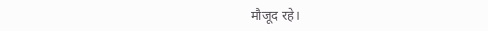मौजूद रहे।